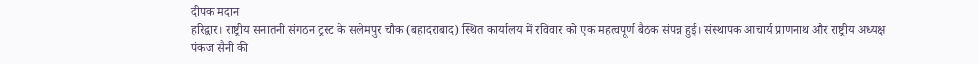दीपक मदान
हरिद्वार। राष्ट्रीय सनातनी संगठन ट्रस्ट के सलेमपुर चौक (बहादराबाद) स्थित कार्यालय में रविवार को एक महत्वपूर्ण बैठक संपन्न हुई। संस्थापक आचार्य प्राणनाथ और राष्ट्रीय अध्यक्ष पंकज सैनी की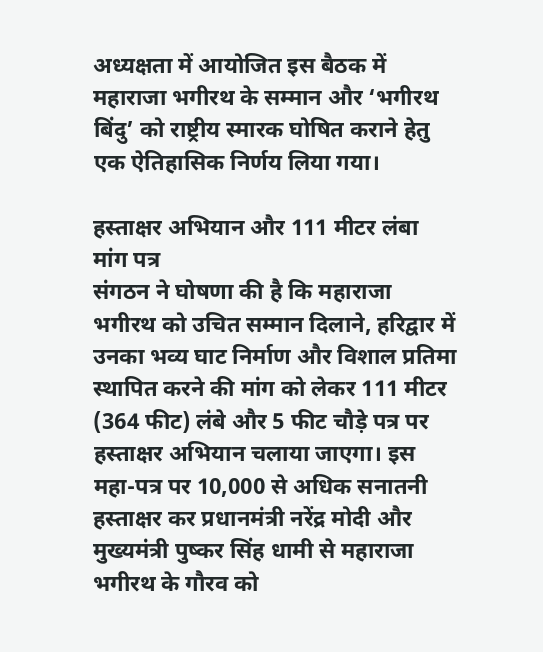अध्यक्षता में आयोजित इस बैठक में महाराजा भगीरथ के सम्मान और ‘भगीरथ बिंदु’ को राष्ट्रीय स्मारक घोषित कराने हेतु एक ऐतिहासिक निर्णय लिया गया।

हस्ताक्षर अभियान और 111 मीटर लंबा मांग पत्र
संगठन ने घोषणा की है कि महाराजा भगीरथ को उचित सम्मान दिलाने, हरिद्वार में उनका भव्य घाट निर्माण और विशाल प्रतिमा स्थापित करने की मांग को लेकर 111 मीटर (364 फीट) लंबे और 5 फीट चौड़े पत्र पर हस्ताक्षर अभियान चलाया जाएगा। इस महा-पत्र पर 10,000 से अधिक सनातनी हस्ताक्षर कर प्रधानमंत्री नरेंद्र मोदी और मुख्यमंत्री पुष्कर सिंह धामी से महाराजा भगीरथ के गौरव को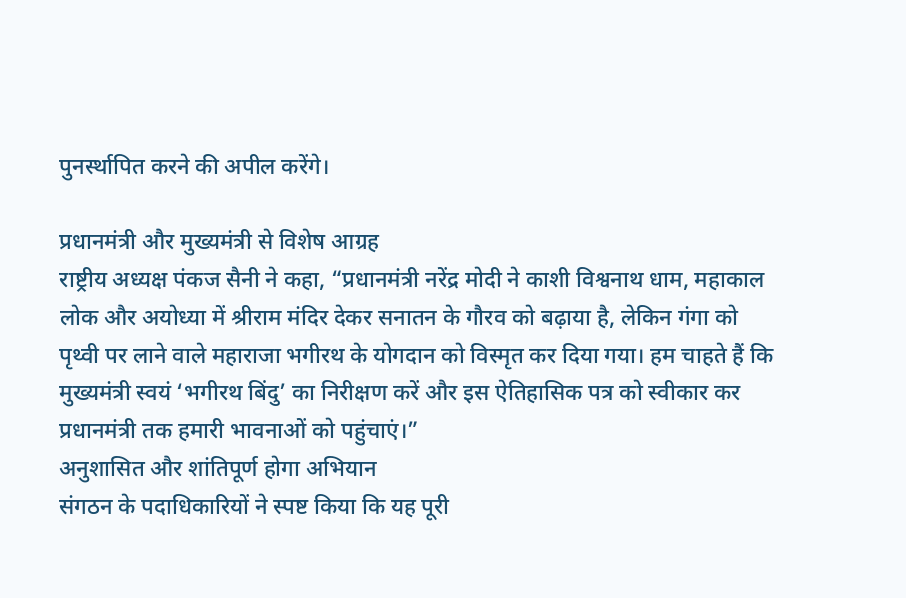पुनर्स्थापित करने की अपील करेंगे।

प्रधानमंत्री और मुख्यमंत्री से विशेष आग्रह
राष्ट्रीय अध्यक्ष पंकज सैनी ने कहा, “प्रधानमंत्री नरेंद्र मोदी ने काशी विश्वनाथ धाम, महाकाल लोक और अयोध्या में श्रीराम मंदिर देकर सनातन के गौरव को बढ़ाया है, लेकिन गंगा को पृथ्वी पर लाने वाले महाराजा भगीरथ के योगदान को विस्मृत कर दिया गया। हम चाहते हैं कि मुख्यमंत्री स्वयं ‘भगीरथ बिंदु’ का निरीक्षण करें और इस ऐतिहासिक पत्र को स्वीकार कर प्रधानमंत्री तक हमारी भावनाओं को पहुंचाएं।”
अनुशासित और शांतिपूर्ण होगा अभियान
संगठन के पदाधिकारियों ने स्पष्ट किया कि यह पूरी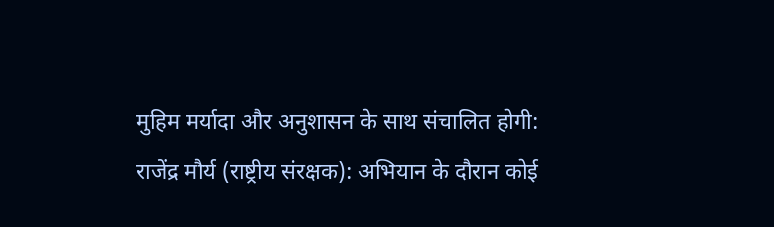मुहिम मर्यादा और अनुशासन के साथ संचालित होगी:
राजेंद्र मौर्य (राष्ट्रीय संरक्षक): अभियान के दौरान कोई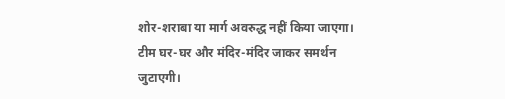शोर-शराबा या मार्ग अवरुद्ध नहीं किया जाएगा। टीम घर-घर और मंदिर-मंदिर जाकर समर्थन जुटाएगी।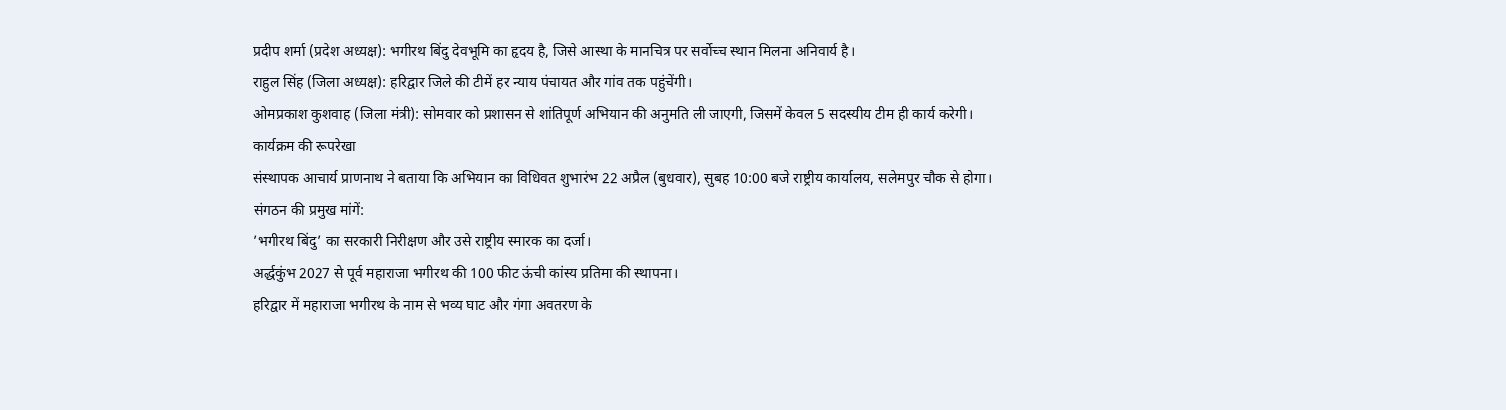प्रदीप शर्मा (प्रदेश अध्यक्ष): भगीरथ बिंदु देवभूमि का हृदय है, जिसे आस्था के मानचित्र पर सर्वोच्च स्थान मिलना अनिवार्य है।
राहुल सिंह (जिला अध्यक्ष): हरिद्वार जिले की टीमें हर न्याय पंचायत और गांव तक पहुंचेंगी।
ओमप्रकाश कुशवाह (जिला मंत्री): सोमवार को प्रशासन से शांतिपूर्ण अभियान की अनुमति ली जाएगी, जिसमें केवल 5 सदस्यीय टीम ही कार्य करेगी।
कार्यक्रम की रूपरेखा
संस्थापक आचार्य प्राणनाथ ने बताया कि अभियान का विधिवत शुभारंभ 22 अप्रैल (बुधवार), सुबह 10:00 बजे राष्ट्रीय कार्यालय, सलेमपुर चौक से होगा।
संगठन की प्रमुख मांगें:
’भगीरथ बिंदु’ का सरकारी निरीक्षण और उसे राष्ट्रीय स्मारक का दर्जा।
अर्द्धकुंभ 2027 से पूर्व महाराजा भगीरथ की 100 फीट ऊंची कांस्य प्रतिमा की स्थापना।
हरिद्वार में महाराजा भगीरथ के नाम से भव्य घाट और गंगा अवतरण के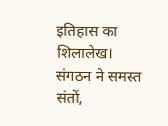इतिहास का शिलालेख।
संगठन ने समस्त संतों,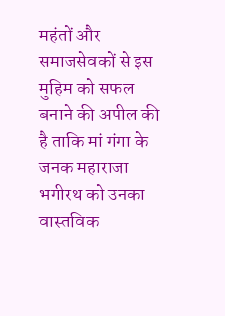महंतों और समाजसेवकों से इस मुहिम को सफल बनाने की अपील की है ताकि मां गंगा के जनक महाराजा भगीरथ को उनका वास्तविक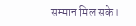सम्मान मिल सके।